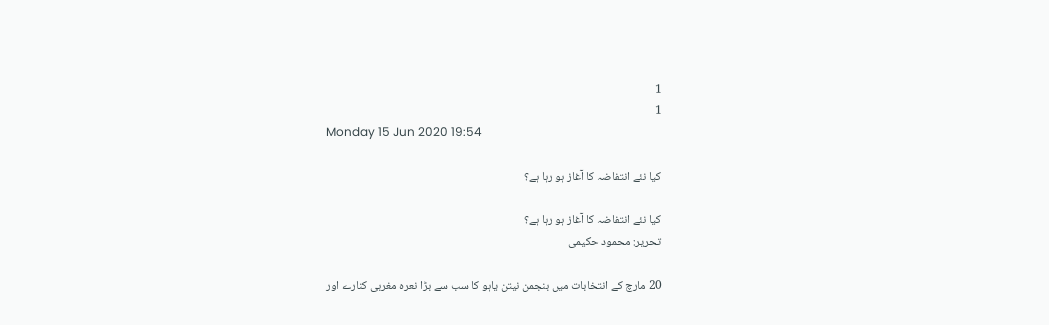1
1
Monday 15 Jun 2020 19:54

کیا نئے انتفاضہ کا آغاز ہو رہا ہے؟

کیا نئے انتفاضہ کا آغاز ہو رہا ہے؟
تحریر: محمود حکیمی

20 مارچ کے انتخابات میں بنجمن نیتن یاہو کا سب سے بڑا نعرہ مغربی کنارے اور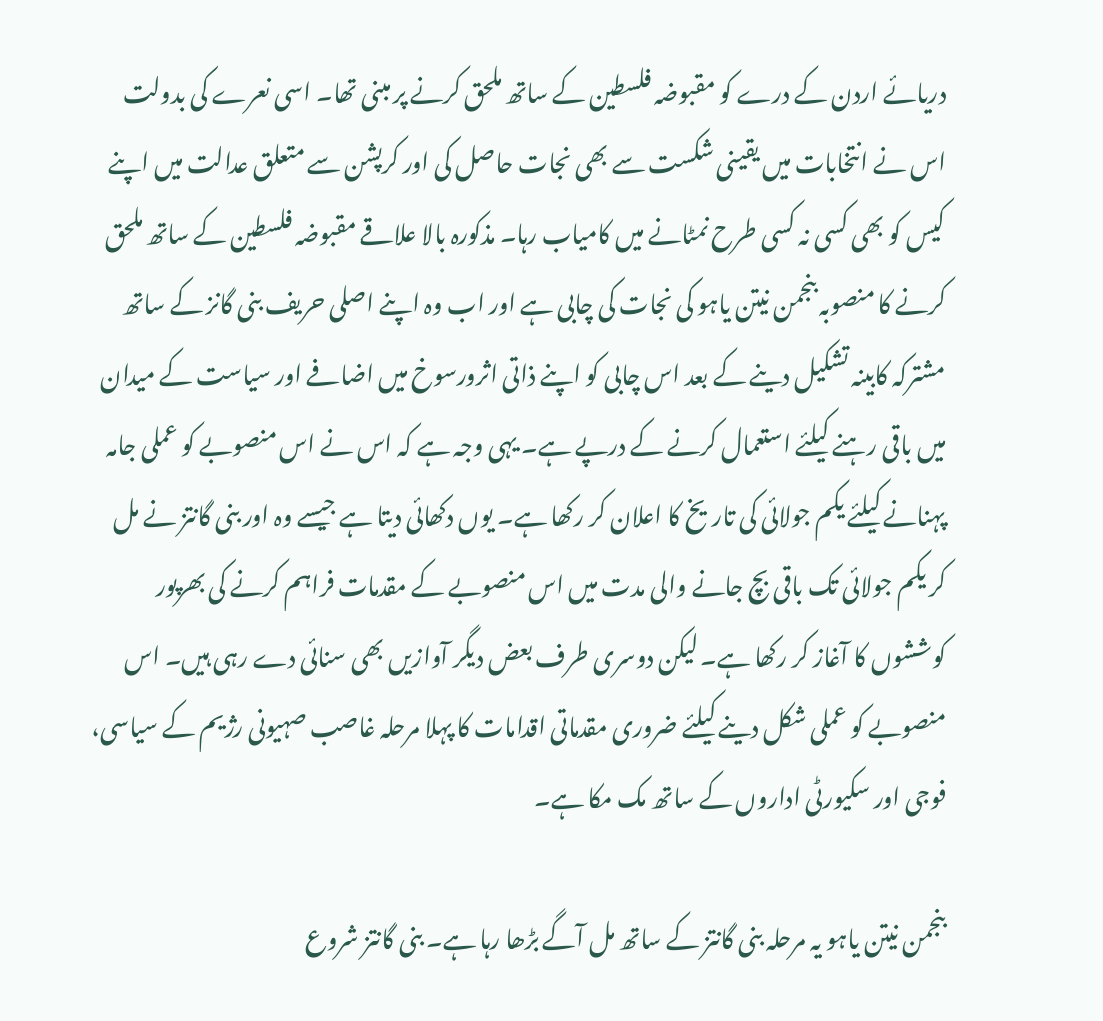دریائے اردن کے درے کو مقبوضہ فلسطین کے ساتھ ملحق کرنے پر مبنی تھا۔ اسی نعرے کی بدولت اس نے انتخابات میں یقینی شکست سے بھی نجات حاصل کی اور کرپشن سے متعلق عدالت میں اپنے کیس کو بھی کسی نہ کسی طرح نمٹانے میں کامیاب رہا۔ مذکورہ بالا علاقے مقبوضہ فلسطین کے ساتھ ملحق کرنے کا منصوبہ بنجمن نیتن یاہو کی نجات کی چابی ہے اور اب وہ اپنے اصلی حریف بنی گانز کے ساتھ مشترکہ کابینہ تشکیل دینے کے بعد اس چابی کو اپنے ذاتی اثرورسوخ میں اضافے اور سیاست کے میدان میں باقی رہنے کیلئے استعمال کرنے کے درپے ہے۔ یہی وجہ ہے کہ اس نے اس منصوبے کو عملی جامہ پہنانے کیلئے یکم جولائی کی تاریخ کا اعلان کر رکھا ہے۔ یوں دکھائی دیتا ہے جیسے وہ اور بنی گانتز نے مل کر یکم جولائی تک باقی بچ جانے والی مدت میں اس منصوبے کے مقدمات فراہم کرنے کی بھرپور کوششوں کا آغاز کر رکھا ہے۔ لیکن دوسری طرف بعض دیگر آوازیں بھی سنائی دے رہی ہیں۔ اس منصوبے کو عملی شکل دینے کیلئے ضروری مقدماتی اقدامات کا پہلا مرحلہ غاصب صہیونی رژیم کے سیاسی، فوجی اور سکیورٹی اداروں کے ساتھ مک مکا ہے۔

بنجمن نیتن یاہو یہ مرحلہ بنی گانتز کے ساتھ مل آگے بڑھا رہا ہے۔ بنی گانتز شروع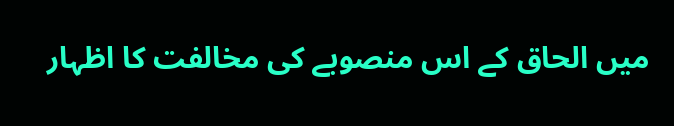میں الحاق کے اس منصوبے کی مخالفت کا اظہار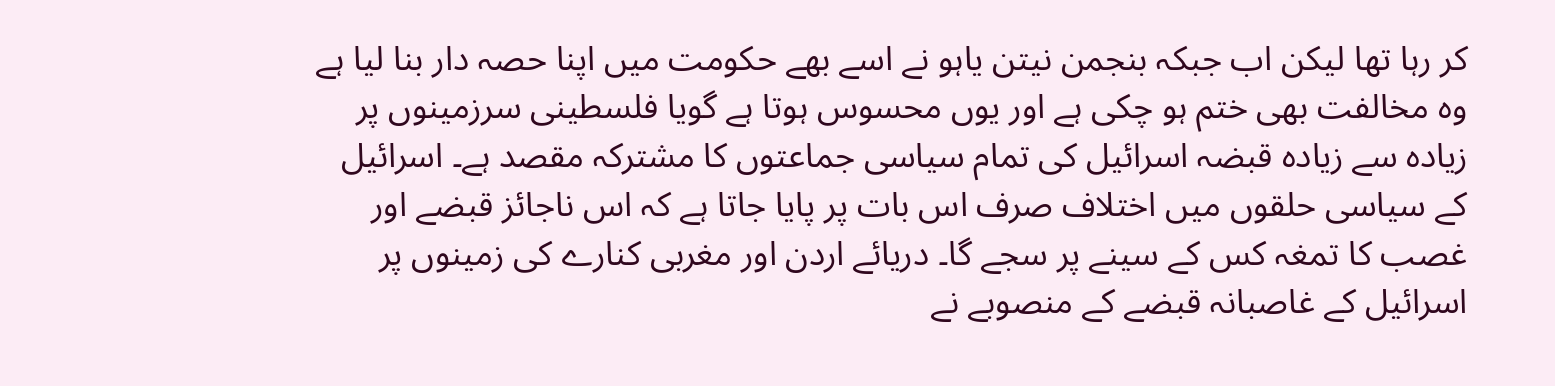کر رہا تھا لیکن اب جبکہ بنجمن نیتن یاہو نے اسے بھے حکومت میں اپنا حصہ دار بنا لیا ہے وہ مخالفت بھی ختم ہو چکی ہے اور یوں محسوس ہوتا ہے گویا فلسطینی سرزمینوں پر زیادہ سے زیادہ قبضہ اسرائیل کی تمام سیاسی جماعتوں کا مشترکہ مقصد ہے۔ اسرائیل کے سیاسی حلقوں میں اختلاف صرف اس بات پر پایا جاتا ہے کہ اس ناجائز قبضے اور غصب کا تمغہ کس کے سینے پر سجے گا۔ دریائے اردن اور مغربی کنارے کی زمینوں پر اسرائیل کے غاصبانہ قبضے کے منصوبے نے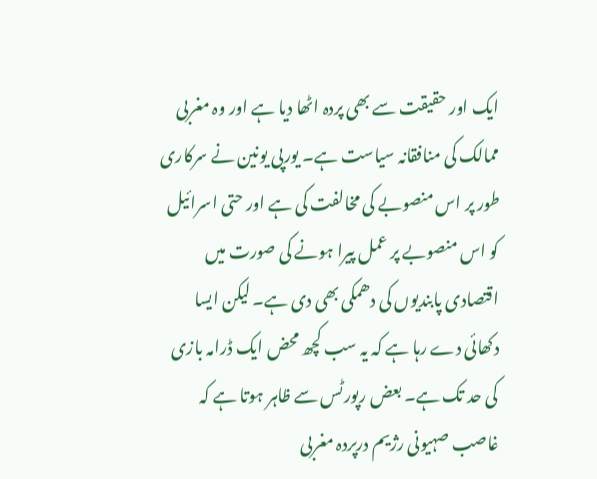ایک اور حقیقت سے بھی پردہ اٹھا دیا ہے اور وہ مغربی ممالک کی منافقانہ سیاست ہے۔ یورپی یونین نے سرکاری طور پر اس منصوبے کی مخالفت کی ہے اور حتی اسرائیل کو اس منصوبے پر عمل پیرا ہونے کی صورت میں اقتصادی پابندیوں کی دھمکی بھی دی ہے۔ لیکن ایسا دکھائی دے رہا ہے کہ یہ سب کچھ محض ایک ڈرامہ بازی کی حد تک ہے۔ بعض رپورٹس سے ظاہر ہوتا ہے کہ غاصب صہیونی رژیم درپردہ مغربی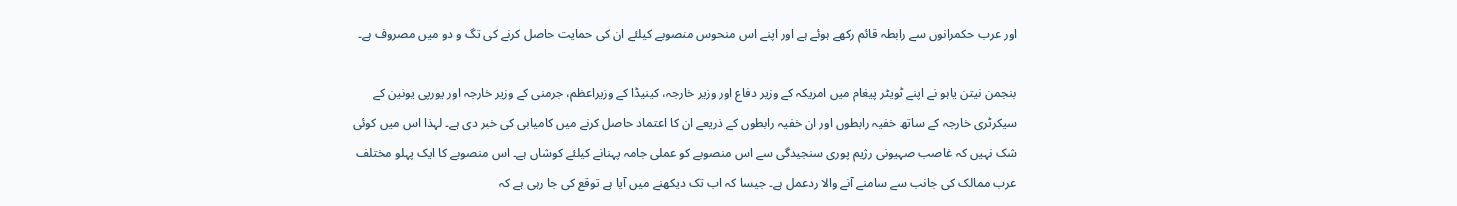اور عرب حکمرانوں سے رابطہ قائم رکھے ہوئے ہے اور اپنے اس منحوس منصوبے کیلئے ان کی حمایت حاصل کرنے کی تگ و دو میں مصروف ہے۔

بنجمن نیتن یاہو نے اپنے ٹویٹر پیغام میں امریکہ کے وزیر دفاع اور وزیر خارجہ، کینیڈا کے وزیراعظم، جرمنی کے وزیر خارجہ اور یورپی یونین کے سیکرٹری خارجہ کے ساتھ خفیہ رابطوں اور ان خفیہ رابطوں کے ذریعے ان کا اعتماد حاصل کرنے میں کامیابی کی خبر دی ہے۔ لہذا اس میں کوئی شک نہیں کہ غاصب صہیونی رژیم پوری سنجیدگی سے اس منصوبے کو عملی جامہ پہنانے کیلئے کوشاں ہے۔ اس منصوبے کا ایک پہلو مختلف عرب ممالک کی جانب سے سامنے آنے والا ردعمل ہے۔ جیسا کہ اب تک دیکھنے میں آیا ہے توقع کی جا رہی ہے کہ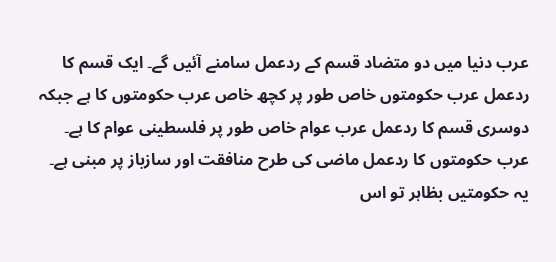عرب دنیا میں دو متضاد قسم کے ردعمل سامنے آئیں گے۔ ایک قسم کا ردعمل عرب حکومتوں خاص طور پر کچھ خاص عرب حکومتوں کا ہے جبکہ دوسری قسم کا ردعمل عرب عوام خاص طور پر فلسطینی عوام کا ہے۔ عرب حکومتوں کا ردعمل ماضی کی طرح منافقت اور سازباز پر مبنی ہے۔ یہ حکومتیں بظاہر تو اس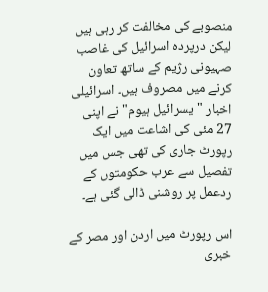منصوبے کی مخالفت کر رہی ہیں لیکن درپردہ اسرائیل کی غاصب صہیونی رژیم کے ساتھ تعاون کرنے میں مصروف ہیں۔ اسرائیلی اخبار "یسرائیل ہیوم" نے اپنی 27 مئی کی اشاعت میں ایک رپورٹ جاری کی تھی جس میں تفصیل سے عرب حکومتوں کے ردعمل پر روشنی ڈالی گئی ہے۔

اس رپورٹ میں اردن اور مصر کے خبری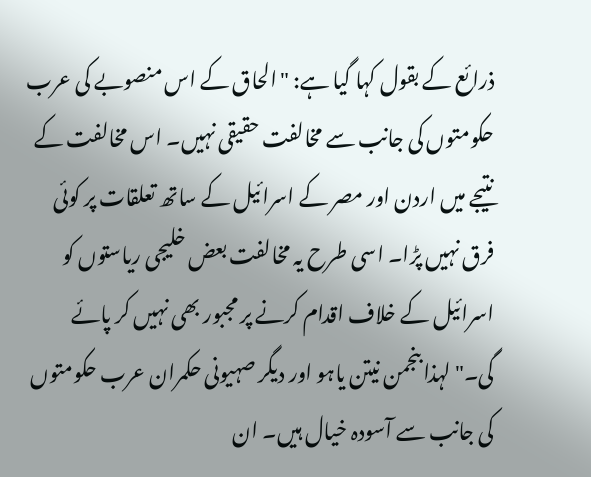ذرائع کے بقول کہا گیا ہے: "الحاق کے اس منصوبے کی عرب حکومتوں کی جانب سے مخالفت حقیقی نہیں۔ اس مخالفت کے نتیجے میں اردن اور مصر کے اسرائیل کے ساتھ تعلقات پر کوئی فرق نہیں پڑا۔ اسی طرح یہ مخالفت بعض خلیجی ریاستوں کو اسرائیل کے خلاف اقدام کرنے پر مجبور بھی نہیں کر پائے گی۔" لہذا بنجمن نیتن یاہو اور دیگر صہیونی حکمران عرب حکومتوں کی جانب سے آسودہ خیال ہیں۔ ان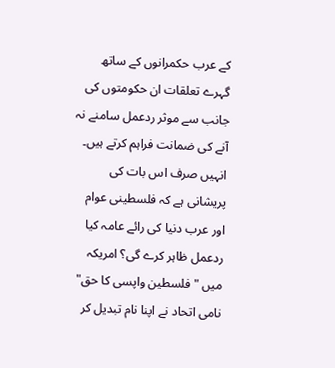کے عرب حکمرانوں کے ساتھ گہرے تعلقات ان حکومتوں کی جانب سے موثر ردعمل سامنے نہ آنے کی ضمانت فراہم کرتے ہیں۔ انہیں صرف اس بات کی پریشانی ہے کہ فلسطینی عوام اور عرب دنیا کی رائے عامہ کیا ردعمل ظاہر کرے گی؟ امریکہ میں "فلسطین واپسی کا حق" نامی اتحاد نے اپنا نام تبدیل کر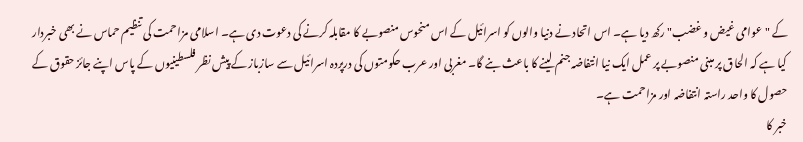کے "عوامی غیض و غضب" رکھ دیا ہے۔ اس اتحاد نے دنیا والوں کو اسرائیل کے اس منحوس منصوبے کا مقابلہ کرنے کی دعوت دی ہے۔ اسلامی مزاحمت کی تنظیم حماس نے بھی خبردار کیا ہے کہ الحاق پر مبنی منصوبے پر عمل ایک نیا انتفاضہ جنم لینے کا باعث بنے گا۔ مغربی اور عرب حکومتوں کی درپردہ اسرائیل سے سازباز کے پیش نظر فلسطینیوں کے پاس اپنے جائز حقوق کے حصول کا واحد راستہ انتفاضہ اور مزاحمت ہے۔
خبر کا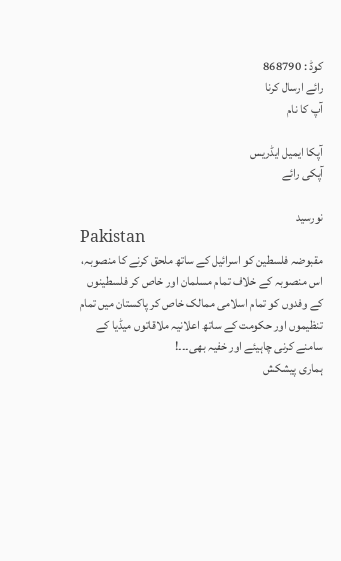کوڈ : 868790
رائے ارسال کرنا
آپ کا نام

آپکا ایمیل ایڈریس
آپکی رائے

نورسید
Pakistan
مقبوضہ فلسطین کو اسرائیل کے ساتھ ملحق کرنے کا منصوبہ،
اس منصوبہ کے خلاف تمام مسلمان اور خاص کر فلسطینوں کے وفدوں کو تمام اسلامی ممالک خاص کر پاکستان میں تمام تنظیموں اور حکومت کے ساتھ اعلانیہ ملاقاتوں میڈیا کے سامنے کرنی چاہیئے اور خفیہ بھی۔۔۔!
ہماری پیشکش